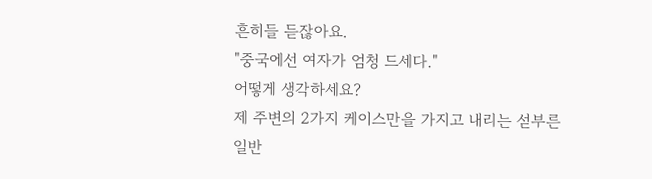흔히들 듣잖아요.
"중국에선 여자가 엄청 드세다."
어떻게 생각하세요?
제 주변의 2가지 케이스만을 가지고 내리는 섣부른 일반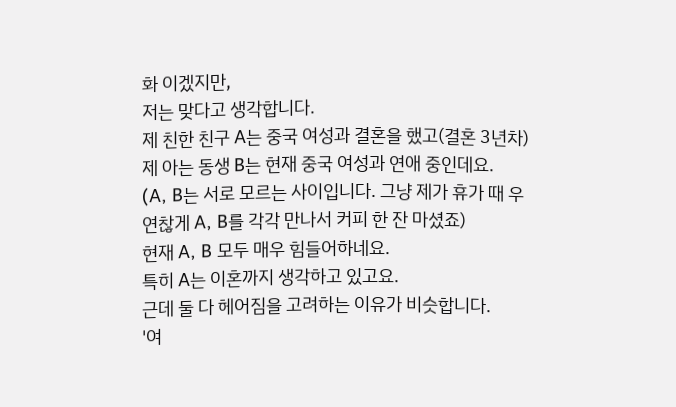화 이겠지만,
저는 맞다고 생각합니다.
제 친한 친구 A는 중국 여성과 결혼을 했고(결혼 3년차)
제 아는 동생 B는 현재 중국 여성과 연애 중인데요.
(A, B는 서로 모르는 사이입니다. 그냥 제가 휴가 때 우연찮게 A, B를 각각 만나서 커피 한 잔 마셨죠)
현재 A, B 모두 매우 힘들어하네요.
특히 A는 이혼까지 생각하고 있고요.
근데 둘 다 헤어짐을 고려하는 이유가 비슷합니다.
'여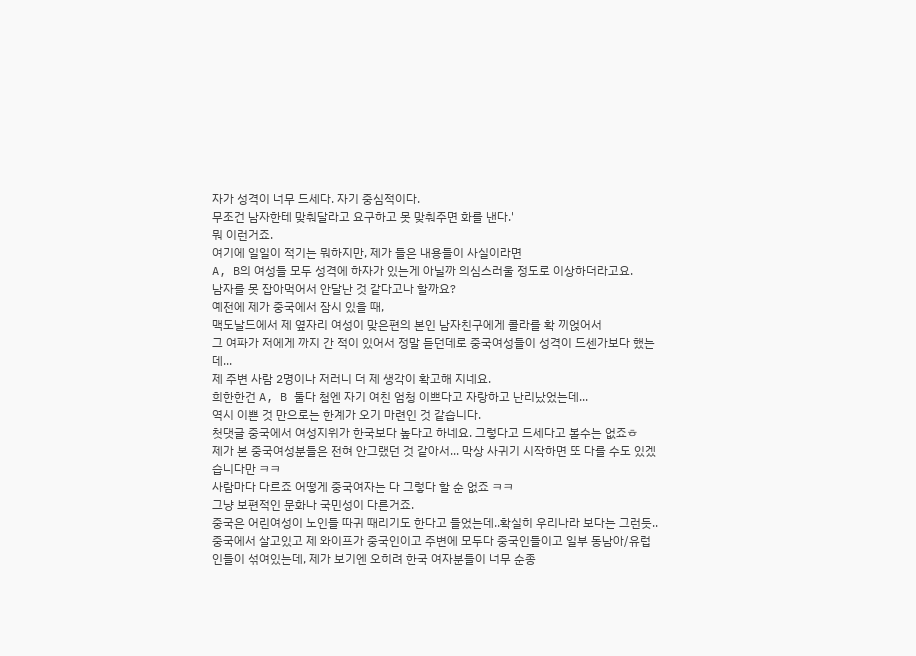자가 성격이 너무 드세다. 자기 중심적이다.
무조건 남자한테 맞춰달라고 요구하고 못 맞춰주면 화를 낸다.'
뭐 이런거죠.
여기에 일일이 적기는 뭐하지만, 제가 들은 내용들이 사실이라면
A, B의 여성들 모두 성격에 하자가 있는게 아닐까 의심스러울 정도로 이상하더라고요.
남자를 못 잡아먹어서 안달난 것 같다고나 할까요?
예전에 제가 중국에서 잠시 있을 때,
맥도날드에서 제 옆자리 여성이 맞은편의 본인 남자친구에게 콜라를 확 끼얹어서
그 여파가 저에게 까지 간 적이 있어서 정말 듣던데로 중국여성들이 성격이 드센가보다 했는데...
제 주변 사람 2명이나 저러니 더 제 생각이 확고해 지네요.
희한한건 A, B 둘다 첨엔 자기 여친 엄청 이쁘다고 자랑하고 난리났었는데...
역시 이쁜 것 만으로는 한계가 오기 마련인 것 같습니다.
첫댓글 중국에서 여성지위가 한국보다 높다고 하네요. 그렇다고 드세다고 볼수는 없죠ㅎ
제가 본 중국여성분들은 전혀 안그랬던 것 같아서... 막상 사귀기 시작하면 또 다를 수도 있겠습니다만 ㅋㅋ
사람마다 다르죠 어떻게 중국여자는 다 그렇다 할 순 없죠 ㅋㅋ
그냥 보편적인 문화나 국민성이 다른거죠.
중국은 어린여성이 노인들 따귀 때리기도 한다고 들었는데..확실히 우리나라 보다는 그런듯..
중국에서 살고있고 제 와이프가 중국인이고 주변에 모두다 중국인들이고 일부 동남아/유럽인들이 섞여있는데, 제가 보기엔 오히려 한국 여자분들이 너무 순종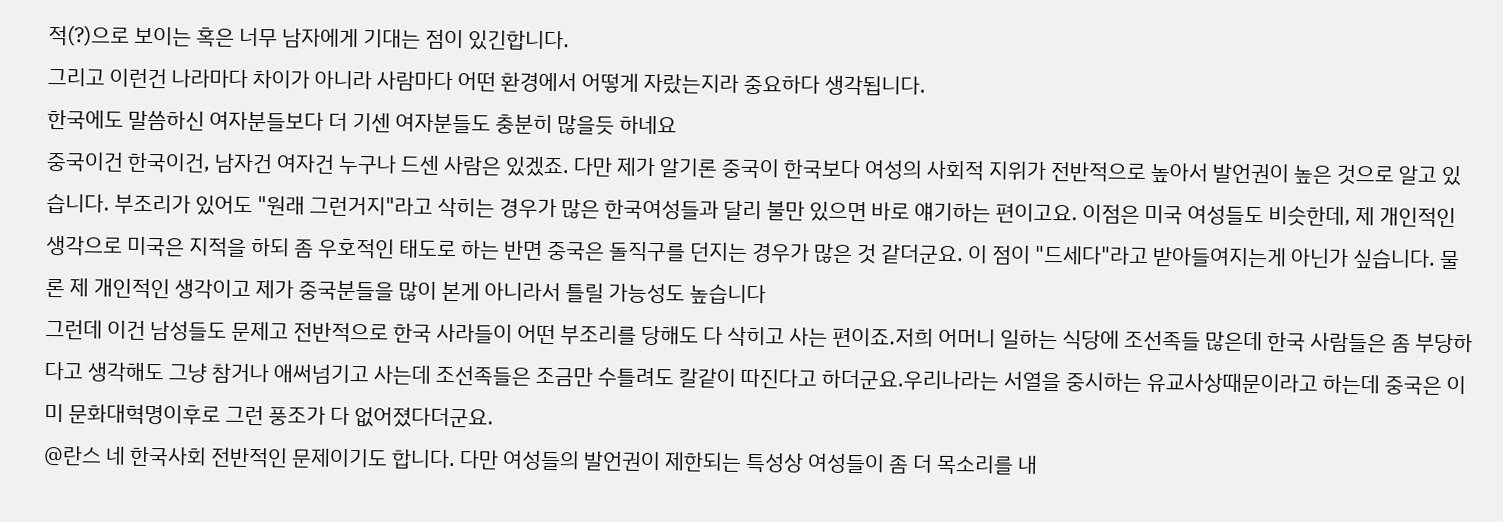적(?)으로 보이는 혹은 너무 남자에게 기대는 점이 있긴합니다.
그리고 이런건 나라마다 차이가 아니라 사람마다 어떤 환경에서 어떻게 자랐는지라 중요하다 생각됩니다.
한국에도 말씀하신 여자분들보다 더 기센 여자분들도 충분히 많을듯 하네요
중국이건 한국이건, 남자건 여자건 누구나 드센 사람은 있겠죠. 다만 제가 알기론 중국이 한국보다 여성의 사회적 지위가 전반적으로 높아서 발언권이 높은 것으로 알고 있습니다. 부조리가 있어도 "원래 그런거지"라고 삭히는 경우가 많은 한국여성들과 달리 불만 있으면 바로 얘기하는 편이고요. 이점은 미국 여성들도 비슷한데, 제 개인적인 생각으로 미국은 지적을 하되 좀 우호적인 태도로 하는 반면 중국은 돌직구를 던지는 경우가 많은 것 같더군요. 이 점이 "드세다"라고 받아들여지는게 아닌가 싶습니다. 물론 제 개인적인 생각이고 제가 중국분들을 많이 본게 아니라서 틀릴 가능성도 높습니다
그런데 이건 남성들도 문제고 전반적으로 한국 사라들이 어떤 부조리를 당해도 다 삭히고 사는 편이죠.저희 어머니 일하는 식당에 조선족들 많은데 한국 사람들은 좀 부당하다고 생각해도 그냥 참거나 애써넘기고 사는데 조선족들은 조금만 수틀려도 칼같이 따진다고 하더군요.우리나라는 서열을 중시하는 유교사상때문이라고 하는데 중국은 이미 문화대혁명이후로 그런 풍조가 다 없어졌다더군요.
@란스 네 한국사회 전반적인 문제이기도 합니다. 다만 여성들의 발언권이 제한되는 특성상 여성들이 좀 더 목소리를 내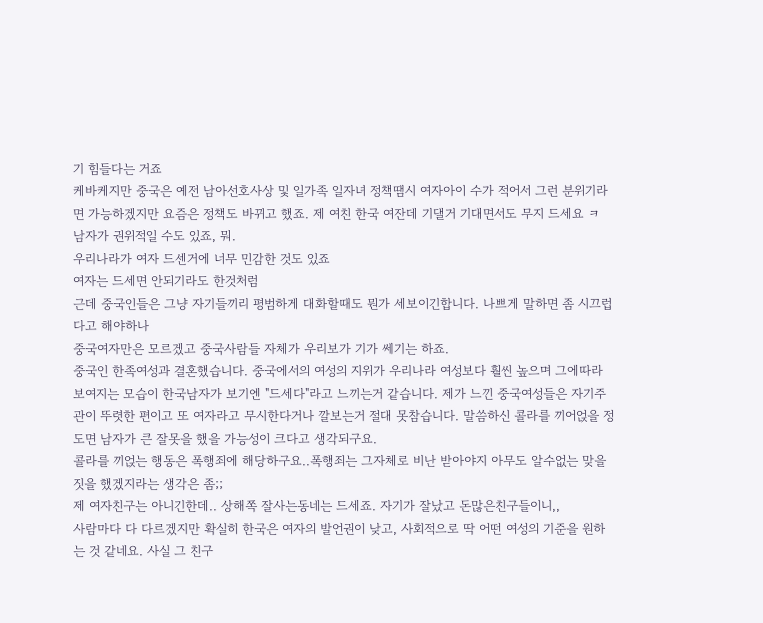기 힘들다는 거죠
케바케지만 중국은 예전 남아선호사상 및 일가족 일자녀 정책땜시 여자아이 수가 적어서 그런 분위기라면 가능하겠지만 요즘은 정책도 바뀌고 했죠. 제 여친 한국 여잔데 기댈거 기대면서도 무지 드세요 ㅋ
남자가 권위적일 수도 있죠, 뭐.
우리나라가 여자 드센거에 너무 민감한 것도 있죠
여자는 드세면 안되기라도 한것처럼
근데 중국인들은 그냥 자기들끼리 평범하게 대화할때도 뭔가 세보이긴합니다. 나쁘게 말하면 좀 시끄럽다고 해야하나
중국여자만은 모르겠고 중국사람들 자체가 우리보가 기가 쎄기는 하죠.
중국인 한족여성과 결혼했습니다. 중국에서의 여성의 지위가 우리나라 여성보다 훨씬 높으며 그에따라 보여지는 모습이 한국남자가 보기엔 "드세다"라고 느끼는거 같습니다. 제가 느낀 중국여성들은 자기주관이 뚜렷한 편이고 또 여자라고 무시한다거나 깔보는거 절대 못참습니다. 말씀하신 콜라를 끼어얹을 정도면 남자가 큰 잘못을 했을 가능성이 크다고 생각되구요.
콜라를 끼얹는 행동은 폭행죄에 해당하구요..폭행죄는 그자체로 비난 받아야지 아무도 알수없는 맞을짓을 했겠지라는 생각은 좀;;
제 여자친구는 아니긴한데.. 상해쪽 잘사는동네는 드세죠. 자기가 잘났고 돈많은친구들이니,,
사람마다 다 다르겠지만 확실히 한국은 여자의 발언권이 낮고, 사회적으로 딱 어떤 여성의 기준을 원하는 것 같네요. 사실 그 친구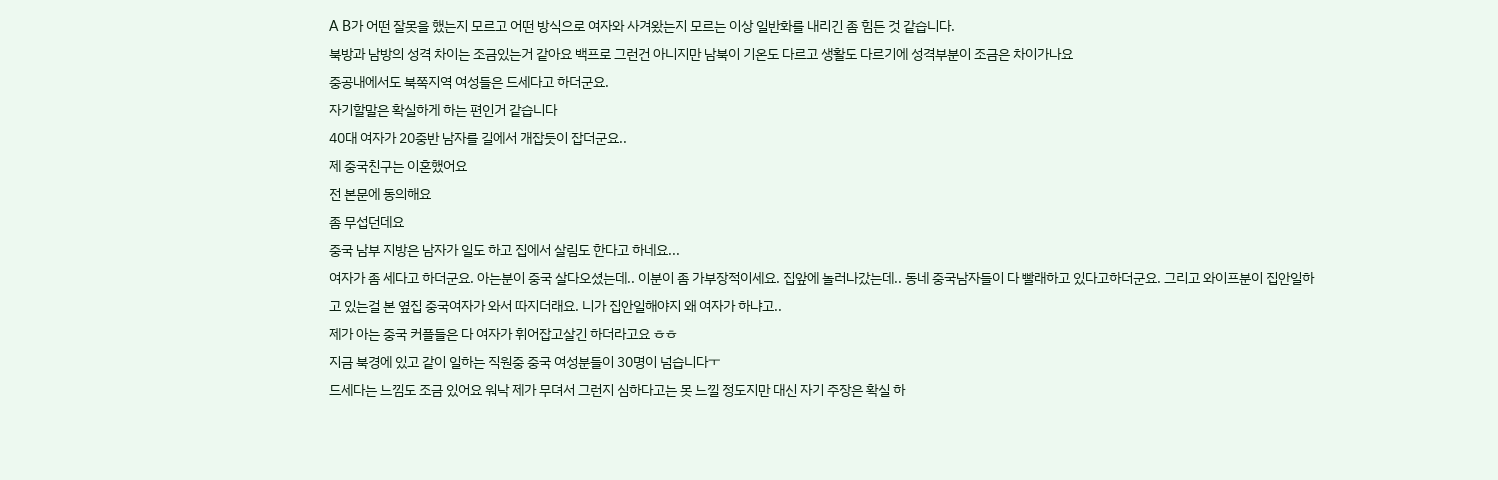A B가 어떤 잘못을 했는지 모르고 어떤 방식으로 여자와 사겨왔는지 모르는 이상 일반화를 내리긴 좀 힘든 것 같습니다.
북방과 남방의 성격 차이는 조금있는거 같아요 백프로 그런건 아니지만 남북이 기온도 다르고 생활도 다르기에 성격부분이 조금은 차이가나요
중공내에서도 북쪽지역 여성들은 드세다고 하더군요.
자기할말은 확실하게 하는 편인거 같습니다
40대 여자가 20중반 남자를 길에서 개잡듯이 잡더군요..
제 중국친구는 이혼했어요
전 본문에 동의해요
좀 무섭던데요
중국 남부 지방은 남자가 일도 하고 집에서 살림도 한다고 하네요...
여자가 좀 세다고 하더군요. 아는분이 중국 살다오셨는데.. 이분이 좀 가부장적이세요. 집앞에 놀러나갔는데.. 동네 중국남자들이 다 빨래하고 있다고하더군요. 그리고 와이프분이 집안일하고 있는걸 본 옆집 중국여자가 와서 따지더래요. 니가 집안일해야지 왜 여자가 하냐고..
제가 아는 중국 커플들은 다 여자가 휘어잡고살긴 하더라고요 ㅎㅎ
지금 북경에 있고 같이 일하는 직원중 중국 여성분들이 30명이 넘습니다ㅜ
드세다는 느낌도 조금 있어요 워낙 제가 무뎌서 그런지 심하다고는 못 느낄 정도지만 대신 자기 주장은 확실 하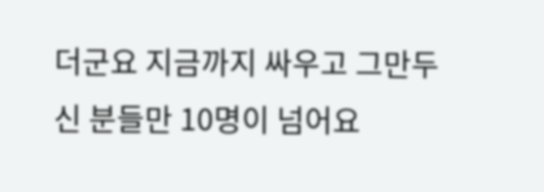더군요 지금까지 싸우고 그만두신 분들만 10명이 넘어요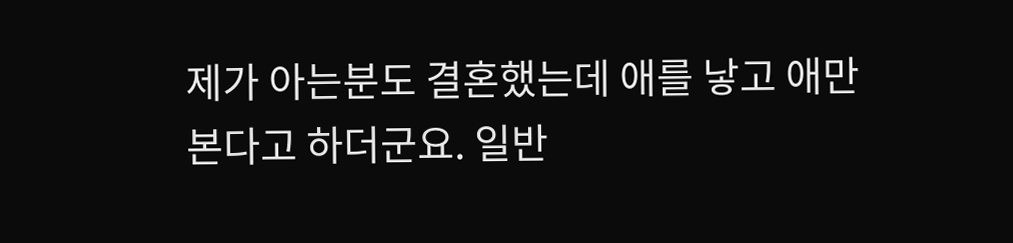제가 아는분도 결혼했는데 애를 낳고 애만 본다고 하더군요. 일반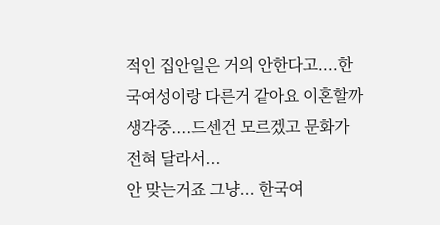적인 집안일은 거의 안한다고....한국여성이랑 다른거 같아요 이혼할까 생각중....드센건 모르겠고 문화가 전혀 달라서...
안 맞는거죠 그냥... 한국여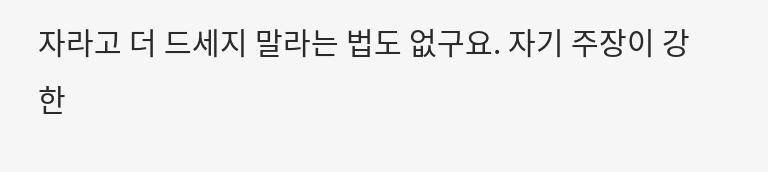자라고 더 드세지 말라는 법도 없구요. 자기 주장이 강한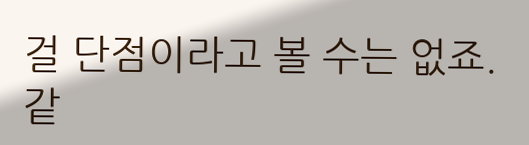걸 단점이라고 볼 수는 없죠. 같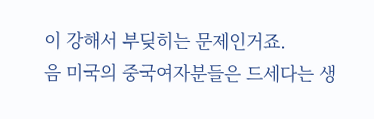이 강해서 부딪히는 문제인거죠.
음 미국의 중국여자분들은 드세다는 생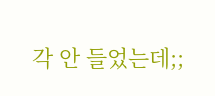각 안 들었는데;;